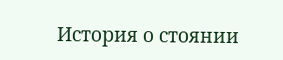История о стоянии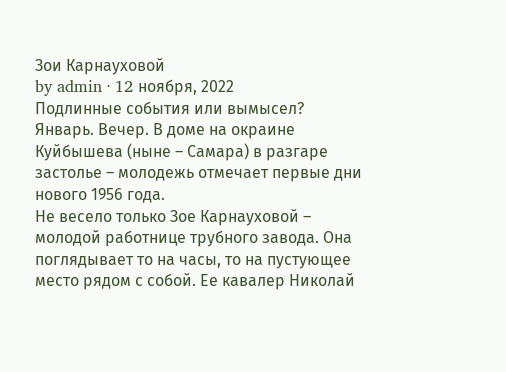Зои Карнауховой
by admin · 12 ноября, 2022
Подлинные события или вымысел?
Январь. Вечер. В доме на окраине Куйбышева (ныне – Самара) в разгаре застолье – молодежь отмечает первые дни нового 1956 года.
Не весело только Зое Карнауховой – молодой работнице трубного завода. Она поглядывает то на часы, то на пустующее место рядом с собой. Ее кавалер Николай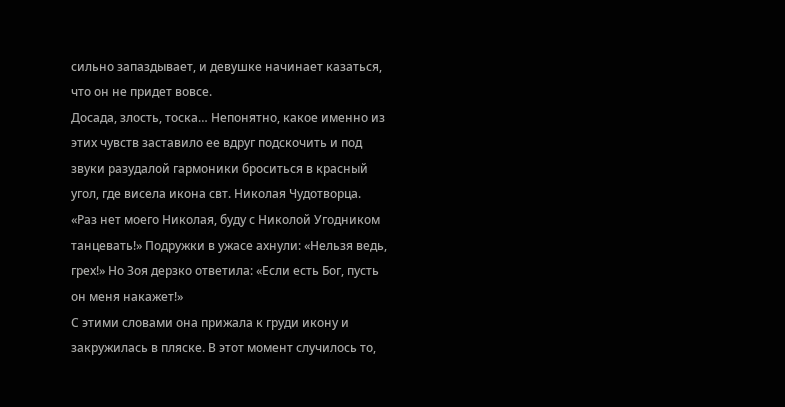сильно запаздывает, и девушке начинает казаться, что он не придет вовсе.
Досада, злость, тоска… Непонятно, какое именно из этих чувств заставило ее вдруг подскочить и под звуки разудалой гармоники броситься в красный угол, где висела икона свт. Николая Чудотворца.
«Раз нет моего Николая, буду с Николой Угодником танцевать!» Подружки в ужасе ахнули: «Нельзя ведь, грех!» Но Зоя дерзко ответила: «Если есть Бог, пусть он меня накажет!»
С этими словами она прижала к груди икону и закружилась в пляске. В этот момент случилось то,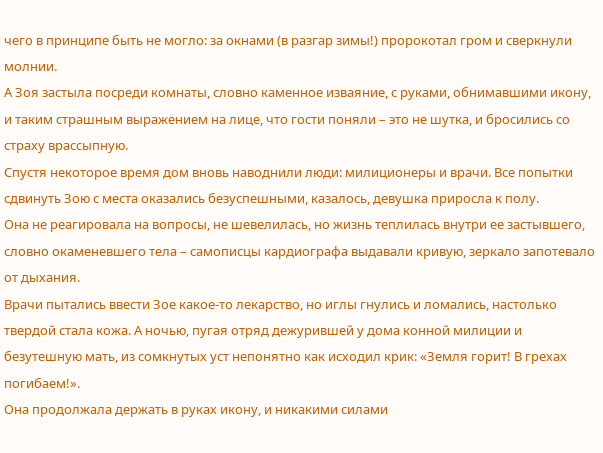чего в принципе быть не могло: за окнами (в разгар зимы!) пророкотал гром и сверкнули молнии.
А Зоя застыла посреди комнаты, словно каменное изваяние, с руками, обнимавшими икону, и таким страшным выражением на лице, что гости поняли – это не шутка, и бросились со страху врассыпную.
Спустя некоторое время дом вновь наводнили люди: милиционеры и врачи. Все попытки сдвинуть Зою с места оказались безуспешными, казалось, девушка приросла к полу.
Она не реагировала на вопросы, не шевелилась, но жизнь теплилась внутри ее застывшего, словно окаменевшего тела – самописцы кардиографа выдавали кривую, зеркало запотевало от дыхания.
Врачи пытались ввести Зое какое-то лекарство, но иглы гнулись и ломались, настолько твердой стала кожа. А ночью, пугая отряд дежурившей у дома конной милиции и безутешную мать, из сомкнутых уст непонятно как исходил крик: «Земля горит! В грехах погибаем!».
Она продолжала держать в руках икону, и никакими силами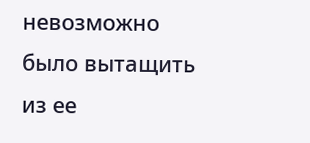невозможно было вытащить из ее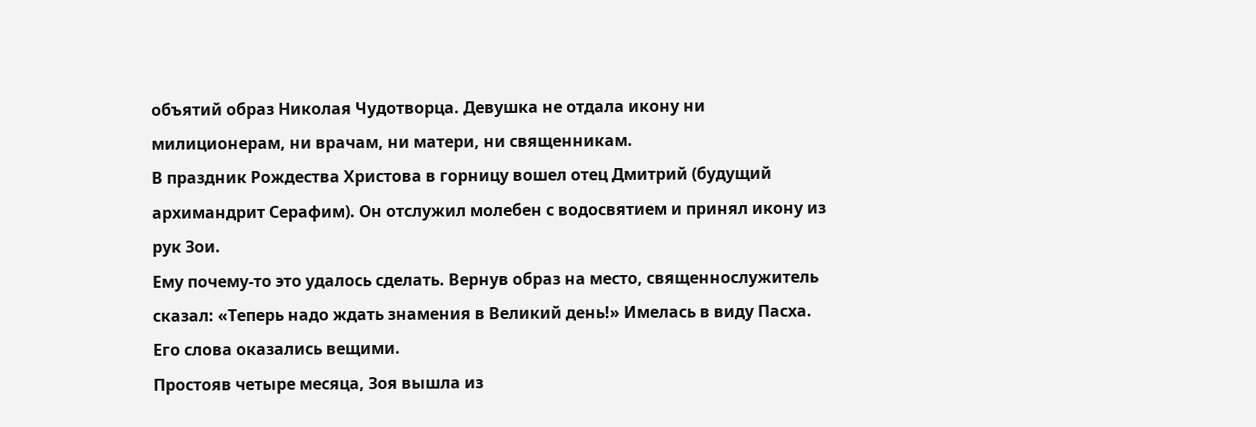объятий образ Николая Чудотворца. Девушка не отдала икону ни милиционерам, ни врачам, ни матери, ни священникам.
В праздник Рождества Христова в горницу вошел отец Дмитрий (будущий архимандрит Серафим). Он отслужил молебен с водосвятием и принял икону из рук Зои.
Ему почему-то это удалось сделать. Вернув образ на место, священнослужитель сказал: «Теперь надо ждать знамения в Великий день!» Имелась в виду Пасха. Его слова оказались вещими.
Простояв четыре месяца, Зоя вышла из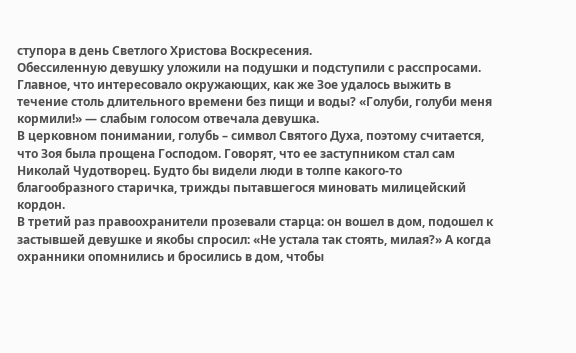ступора в день Светлого Христова Воскресения.
Обессиленную девушку уложили на подушки и подступили с расспросами. Главное, что интересовало окружающих, как же Зое удалось выжить в течение столь длительного времени без пищи и воды? «Голуби, голуби меня кормили!» — слабым голосом отвечала девушка.
В церковном понимании, голубь – символ Святого Духа, поэтому считается, что Зоя была прощена Господом. Говорят, что ее заступником стал сам Николай Чудотворец. Будто бы видели люди в толпе какого-то благообразного старичка, трижды пытавшегося миновать милицейский кордон.
В третий раз правоохранители прозевали старца: он вошел в дом, подошел к застывшей девушке и якобы спросил: «Не устала так стоять, милая?» А когда охранники опомнились и бросились в дом, чтобы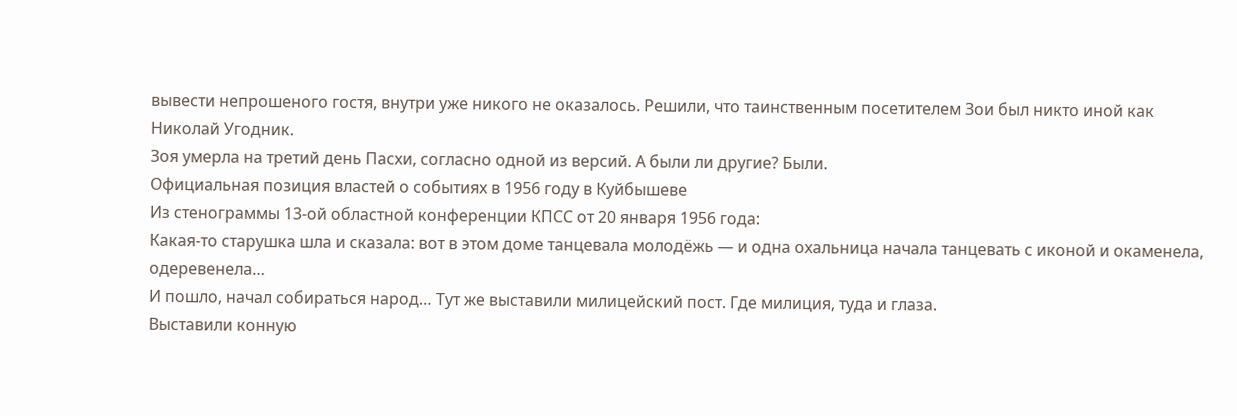вывести непрошеного гостя, внутри уже никого не оказалось. Решили, что таинственным посетителем Зои был никто иной как Николай Угодник.
Зоя умерла на третий день Пасхи, согласно одной из версий. А были ли другие? Были.
Официальная позиция властей о событиях в 1956 году в Куйбышеве
Из стенограммы 13-ой областной конференции КПСС от 20 января 1956 года:
Какая-то старушка шла и сказала: вот в этом доме танцевала молодёжь — и одна охальница начала танцевать с иконой и окаменела, одеревенела…
И пошло, начал собираться народ… Тут же выставили милицейский пост. Где милиция, туда и глаза.
Выставили конную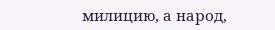милицию, а народ,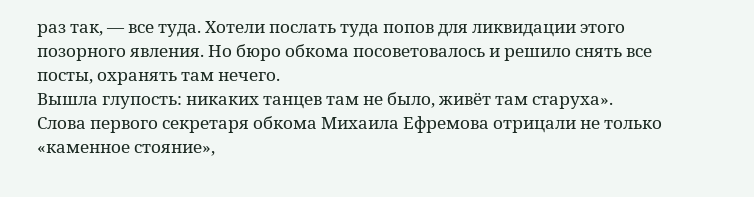раз так, — все туда. Хотели послать туда попов для ликвидации этого позорного явления. Но бюро обкома посоветовалось и решило снять все посты, охранять там нечего.
Вышла глупость: никаких танцев там не было, живёт там старуха».
Слова первого секретаря обкома Михаила Ефремова отрицали не только «каменное стояние»,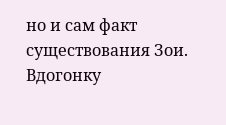но и сам факт существования Зои.
Вдогонку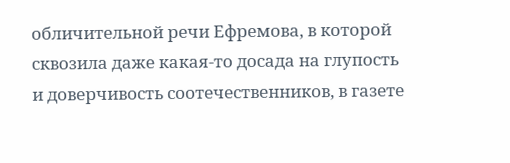обличительной речи Ефремова, в которой сквозила даже какая-то досада на глупость и доверчивость соотечественников, в газете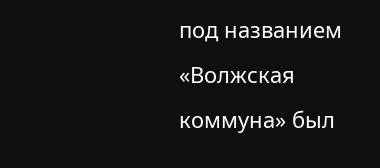под названием «Волжская коммуна» был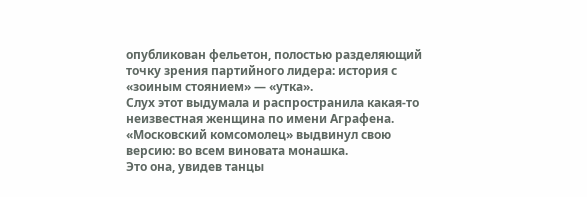опубликован фельетон, полостью разделяющий точку зрения партийного лидера: история с «зоиным стоянием» — «утка».
Слух этот выдумала и распространила какая-то неизвестная женщина по имени Аграфена. «Московский комсомолец» выдвинул свою версию: во всем виновата монашка.
Это она, увидев танцы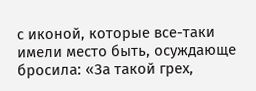с иконой, которые все-таки имели место быть, осуждающе бросила: «За такой грех,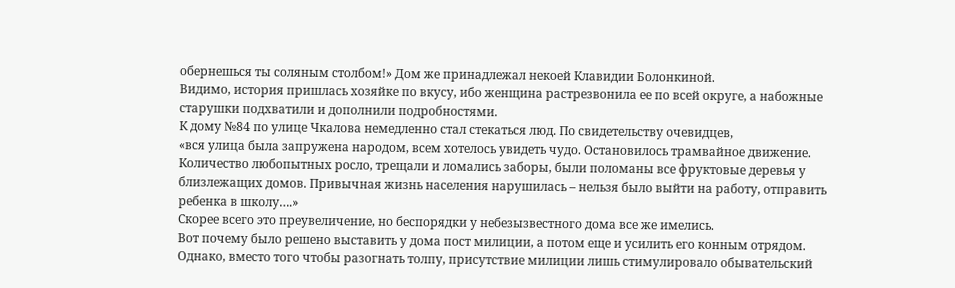обернешься ты соляным столбом!» Дом же принадлежал некоей Клавидии Болонкиной.
Видимо, история пришлась хозяйке по вкусу, ибо женщина растрезвонила ее по всей округе, а набожные старушки подхватили и дополнили подробностями.
К дому №84 по улице Чкалова немедленно стал стекаться люд. По свидетельству очевидцев,
«вся улица была запружена народом, всем хотелось увидеть чудо. Остановилось трамвайное движение. Количество любопытных росло, трещали и ломались заборы, были поломаны все фруктовые деревья у близлежащих домов. Привычная жизнь населения нарушилась – нельзя было выйти на работу, отправить ребенка в школу….»
Скорее всего это преувеличение, но беспорядки у небезызвестного дома все же имелись.
Вот почему было решено выставить у дома пост милиции, а потом еще и усилить его конным отрядом.
Однако, вместо того чтобы разогнать толпу, присутствие милиции лишь стимулировало обывательский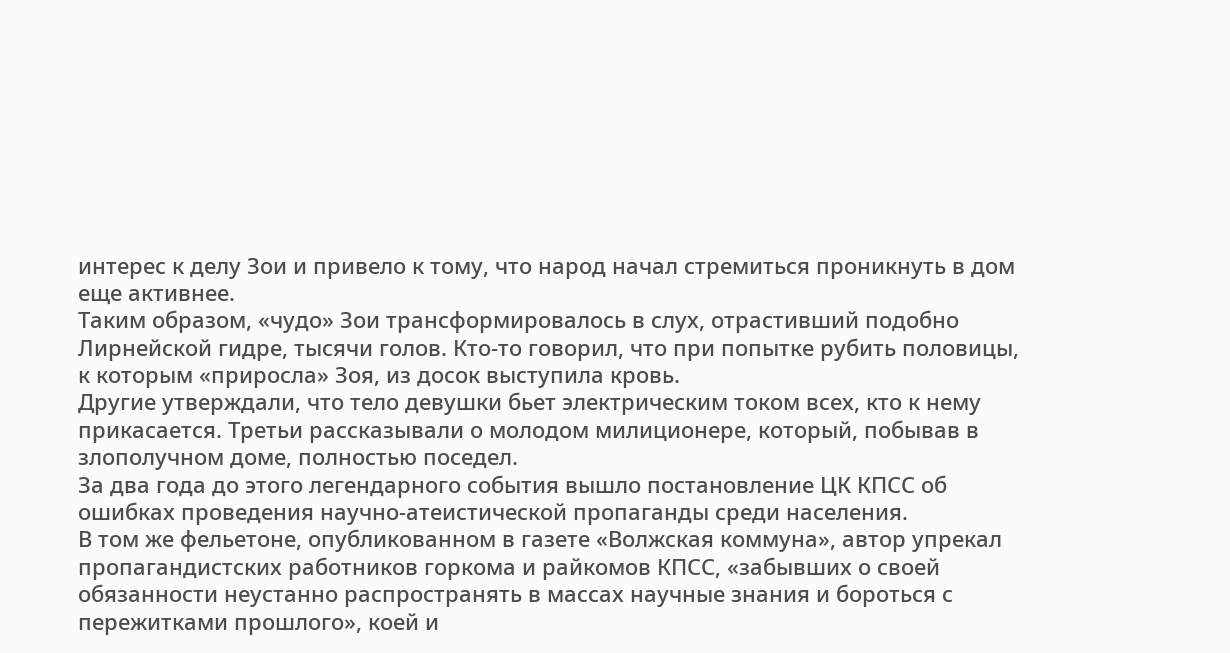интерес к делу Зои и привело к тому, что народ начал стремиться проникнуть в дом еще активнее.
Таким образом, «чудо» Зои трансформировалось в слух, отрастивший подобно Лирнейской гидре, тысячи голов. Кто-то говорил, что при попытке рубить половицы, к которым «приросла» Зоя, из досок выступила кровь.
Другие утверждали, что тело девушки бьет электрическим током всех, кто к нему прикасается. Третьи рассказывали о молодом милиционере, который, побывав в злополучном доме, полностью поседел.
За два года до этого легендарного события вышло постановление ЦК КПСС об ошибках проведения научно-атеистической пропаганды среди населения.
В том же фельетоне, опубликованном в газете «Волжская коммуна», автор упрекал пропагандистских работников горкома и райкомов КПСС, «забывших о своей обязанности неустанно распространять в массах научные знания и бороться с пережитками прошлого», коей и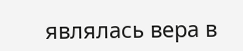являлась вера в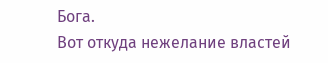Бога.
Вот откуда нежелание властей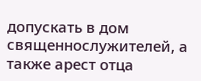допускать в дом священнослужителей, а также арест отца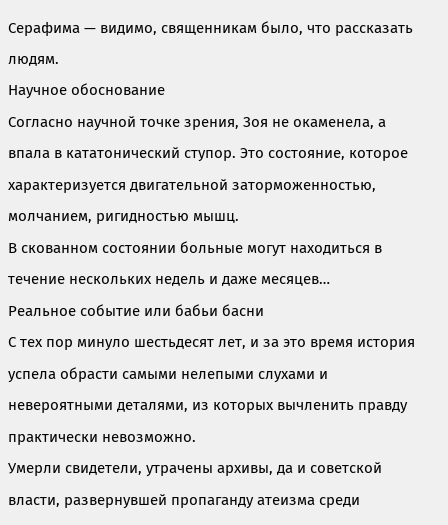Серафима — видимо, священникам было, что рассказать людям.
Научное обоснование
Согласно научной точке зрения, Зоя не окаменела, а впала в кататонический ступор. Это состояние, которое характеризуется двигательной заторможенностью, молчанием, ригидностью мышц.
В скованном состоянии больные могут находиться в течение нескольких недель и даже месяцев…
Реальное событие или бабьи басни
С тех пор минуло шестьдесят лет, и за это время история успела обрасти самыми нелепыми слухами и невероятными деталями, из которых вычленить правду практически невозможно.
Умерли свидетели, утрачены архивы, да и советской власти, развернувшей пропаганду атеизма среди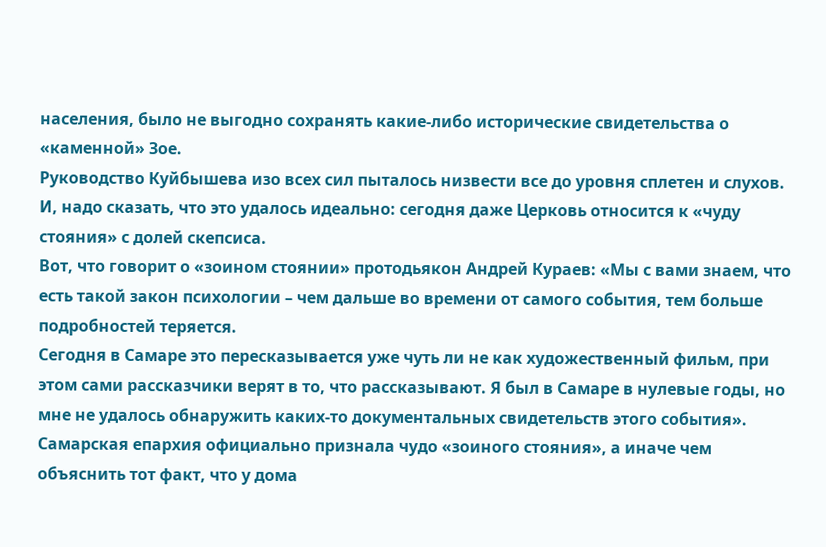населения, было не выгодно сохранять какие-либо исторические свидетельства о «каменной» Зое.
Руководство Куйбышева изо всех сил пыталось низвести все до уровня сплетен и слухов. И, надо сказать, что это удалось идеально: сегодня даже Церковь относится к «чуду стояния» с долей скепсиса.
Вот, что говорит о «зоином стоянии» протодьякон Андрей Кураев: «Мы с вами знаем, что есть такой закон психологии – чем дальше во времени от самого события, тем больше подробностей теряется.
Сегодня в Самаре это пересказывается уже чуть ли не как художественный фильм, при этом сами рассказчики верят в то, что рассказывают. Я был в Самаре в нулевые годы, но мне не удалось обнаружить каких-то документальных свидетельств этого события».
Самарская епархия официально признала чудо «зоиного стояния», а иначе чем объяснить тот факт, что у дома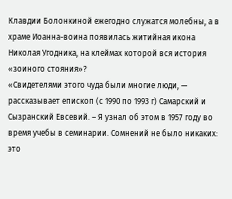Клавдии Болонкиной ежегодно служатся молебны, а в храме Иоанна-воина появилась житийная икона Николая Угодника, на клеймах которой вся история «зоиного стояния»?
«Свидетелями этого чуда были многие люди, — рассказывает епископ (с 1990 по 1993 г) Самарский и Сызранский Евсевий. – Я узнал об этом в 1957 году во время учебы в семинарии. Сомнений не было никаких: это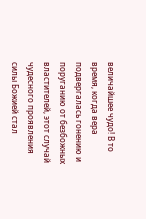величайшее чудо! В то время, когда вера подвергалась гонению и поруганию от безбожных властителей, этот случай чудесного проявления силы Божией стал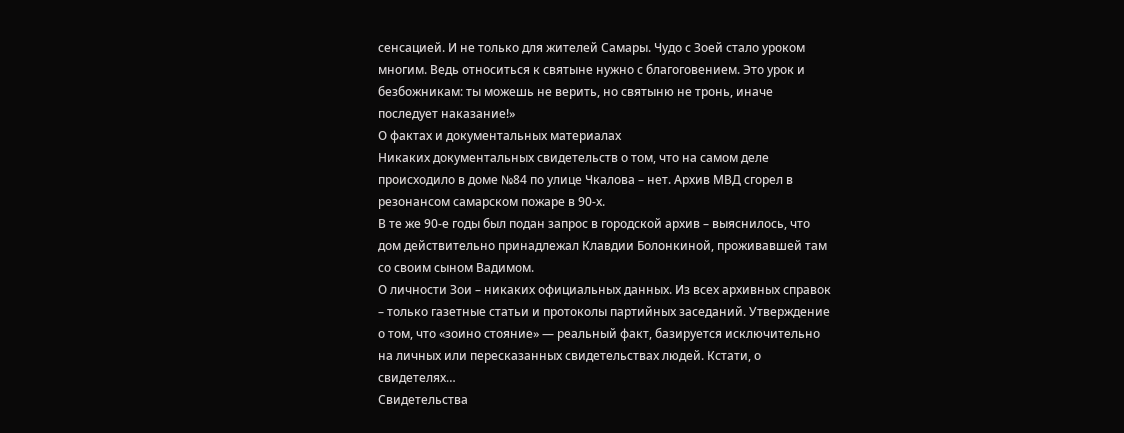сенсацией. И не только для жителей Самары. Чудо с Зоей стало уроком многим. Ведь относиться к святыне нужно с благоговением. Это урок и безбожникам: ты можешь не верить, но святыню не тронь, иначе последует наказание!»
О фактах и документальных материалах
Никаких документальных свидетельств о том, что на самом деле происходило в доме №84 по улице Чкалова – нет. Архив МВД сгорел в резонансом самарском пожаре в 90-х.
В те же 90-е годы был подан запрос в городской архив – выяснилось, что дом действительно принадлежал Клавдии Болонкиной, проживавшей там со своим сыном Вадимом.
О личности Зои – никаких официальных данных. Из всех архивных справок – только газетные статьи и протоколы партийных заседаний. Утверждение о том, что «зоино стояние» — реальный факт, базируется исключительно на личных или пересказанных свидетельствах людей. Кстати, о свидетелях…
Свидетельства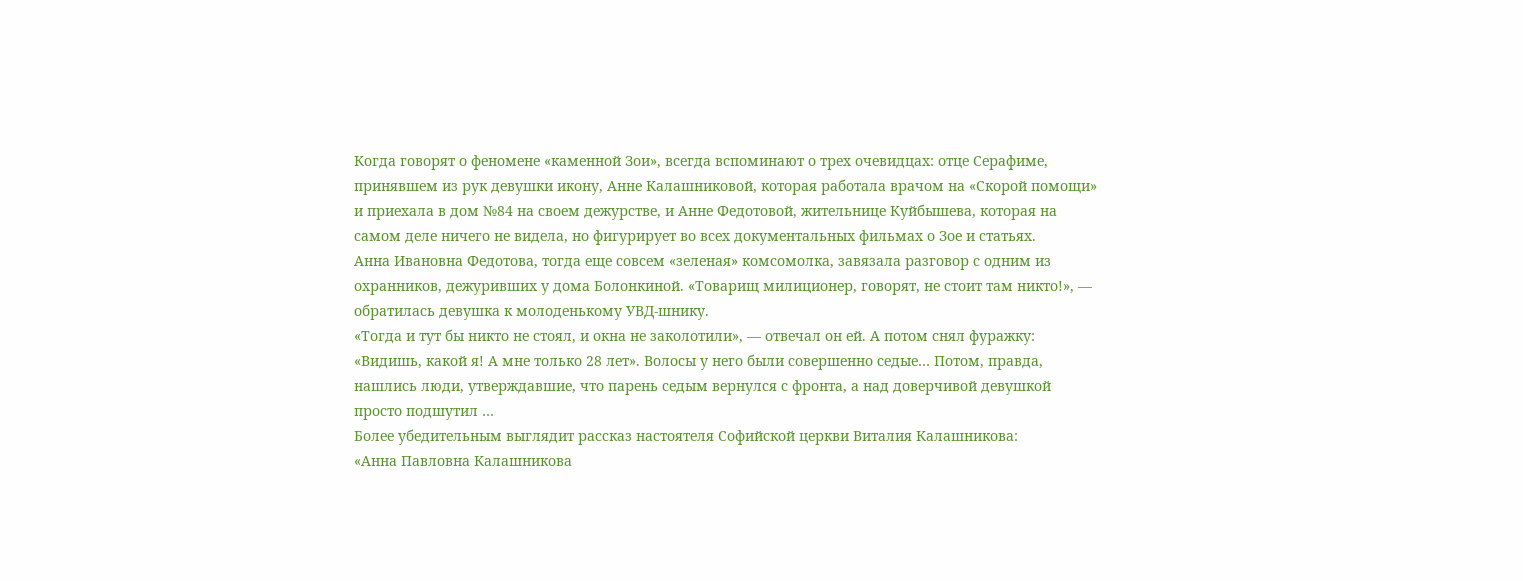Когда говорят о феномене «каменной Зои», всегда вспоминают о трех очевидцах: отце Серафиме, принявшем из рук девушки икону, Анне Калашниковой, которая работала врачом на «Скорой помощи» и приехала в дом №84 на своем дежурстве, и Анне Федотовой, жительнице Куйбышева, которая на самом деле ничего не видела, но фигурирует во всех документальных фильмах о Зое и статьях.
Анна Ивановна Федотова, тогда еще совсем «зеленая» комсомолка, завязала разговор с одним из охранников, дежуривших у дома Болонкиной. «Товарищ милиционер, говорят, не стоит там никто!», — обратилась девушка к молоденькому УВД-шнику.
«Тогда и тут бы никто не стоял, и окна не заколотили», — отвечал он ей. А потом снял фуражку: «Видишь, какой я! А мне только 28 лет». Волосы у него были совершенно седые… Потом, правда, нашлись люди, утверждавшие, что парень седым вернулся с фронта, а над доверчивой девушкой просто подшутил …
Более убедительным выглядит рассказ настоятеля Софийской церкви Виталия Калашникова:
«Анна Павловна Калашникова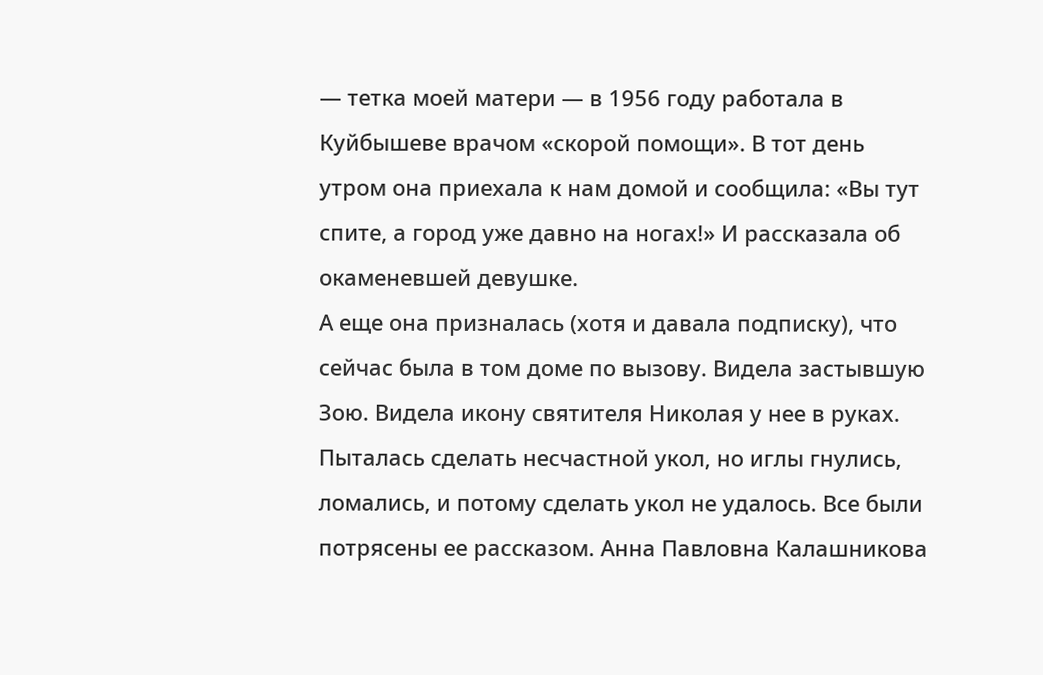— тетка моей матери — в 1956 году работала в Куйбышеве врачом «скорой помощи». В тот день утром она приехала к нам домой и сообщила: «Вы тут спите, а город уже давно на ногах!» И рассказала об окаменевшей девушке.
А еще она призналась (хотя и давала подписку), что сейчас была в том доме по вызову. Видела застывшую Зою. Видела икону святителя Николая у нее в руках.
Пыталась сделать несчастной укол, но иглы гнулись, ломались, и потому сделать укол не удалось. Все были потрясены ее рассказом. Анна Павловна Калашникова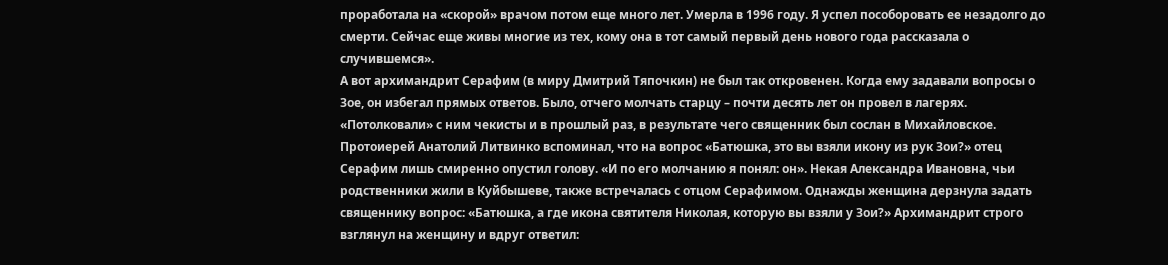проработала на «скорой» врачом потом еще много лет. Умерла в 1996 году. Я успел пособоровать ее незадолго до смерти. Сейчас еще живы многие из тех, кому она в тот самый первый день нового года рассказала о случившемся».
А вот архимандрит Серафим (в миру Дмитрий Тяпочкин) не был так откровенен. Когда ему задавали вопросы о Зое, он избегал прямых ответов. Было, отчего молчать старцу – почти десять лет он провел в лагерях. «Потолковали» с ним чекисты и в прошлый раз, в результате чего священник был сослан в Михайловское. Протоиерей Анатолий Литвинко вспоминал, что на вопрос «Батюшка, это вы взяли икону из рук Зои?» отец Серафим лишь смиренно опустил голову. «И по его молчанию я понял: он». Некая Александра Ивановна, чьи родственники жили в Куйбышеве, также встречалась с отцом Серафимом. Однажды женщина дерзнула задать священнику вопрос: «Батюшка, а где икона святителя Николая, которую вы взяли у Зои?» Архимандрит строго взглянул на женщину и вдруг ответил: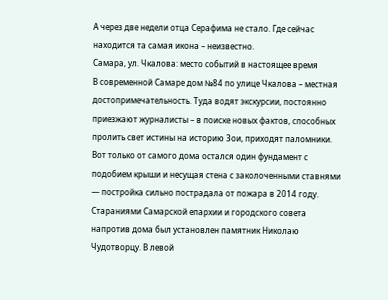А через две недели отца Серафима не стало. Где сейчас находится та самая икона – неизвестно.
Самара, ул. Чкалова: место событий в настоящее время
В современной Самаре дом №84 по улице Чкалова – местная достопримечательность. Туда водят экскурсии, постоянно приезжают журналисты – в поиске новых фактов, способных пролить свет истины на историю Зои, приходят паломники.
Вот только от самого дома остался один фундамент с подобием крыши и несущая стена с заколоченными ставнями — постройка сильно пострадала от пожара в 2014 году.
Стараниями Самарской епархии и городского совета напротив дома был установлен памятник Николаю Чудотворцу. В левой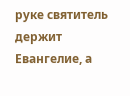руке святитель держит Евангелие, а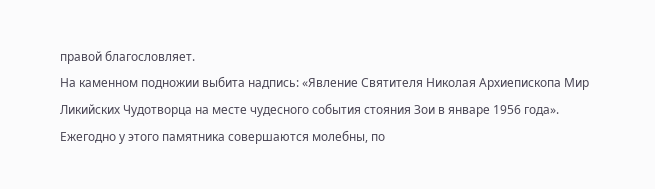правой благословляет.
На каменном подножии выбита надпись: «Явление Святителя Николая Архиепископа Мир Ликийских Чудотворца на месте чудесного события стояния Зои в январе 1956 года».
Ежегодно у этого памятника совершаются молебны, по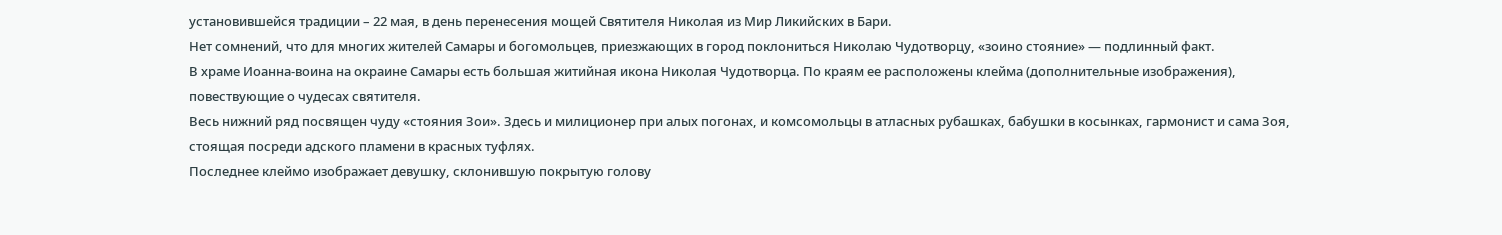установившейся традиции – 22 мая, в день перенесения мощей Святителя Николая из Мир Ликийских в Бари.
Нет сомнений, что для многих жителей Самары и богомольцев, приезжающих в город поклониться Николаю Чудотворцу, «зоино стояние» — подлинный факт.
В храме Иоанна-воина на окраине Самары есть большая житийная икона Николая Чудотворца. По краям ее расположены клейма (дополнительные изображения), повествующие о чудесах святителя.
Весь нижний ряд посвящен чуду «стояния Зои». Здесь и милиционер при алых погонах, и комсомольцы в атласных рубашках, бабушки в косынках, гармонист и сама Зоя, стоящая посреди адского пламени в красных туфлях.
Последнее клеймо изображает девушку, склонившую покрытую голову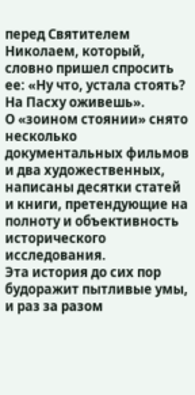перед Святителем Николаем, который, словно пришел спросить ее: «Ну что, устала стоять? На Пасху оживешь».
О «зоином стоянии» снято несколько документальных фильмов и два художественных, написаны десятки статей и книги, претендующие на полноту и объективность исторического исследования.
Эта история до сих пор будоражит пытливые умы, и раз за разом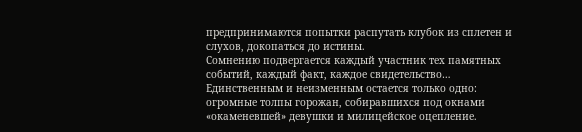предпринимаются попытки распутать клубок из сплетен и слухов, докопаться до истины.
Сомнению подвергается каждый участник тех памятных событий, каждый факт, каждое свидетельство…
Единственным и неизменным остается только одно: огромные толпы горожан, собиравшихся под окнами «окаменевшей» девушки и милицейское оцепление.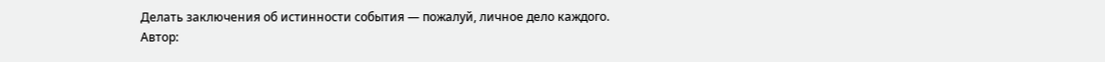Делать заключения об истинности события — пожалуй, личное дело каждого.
Автор: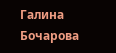Галина Бочарова